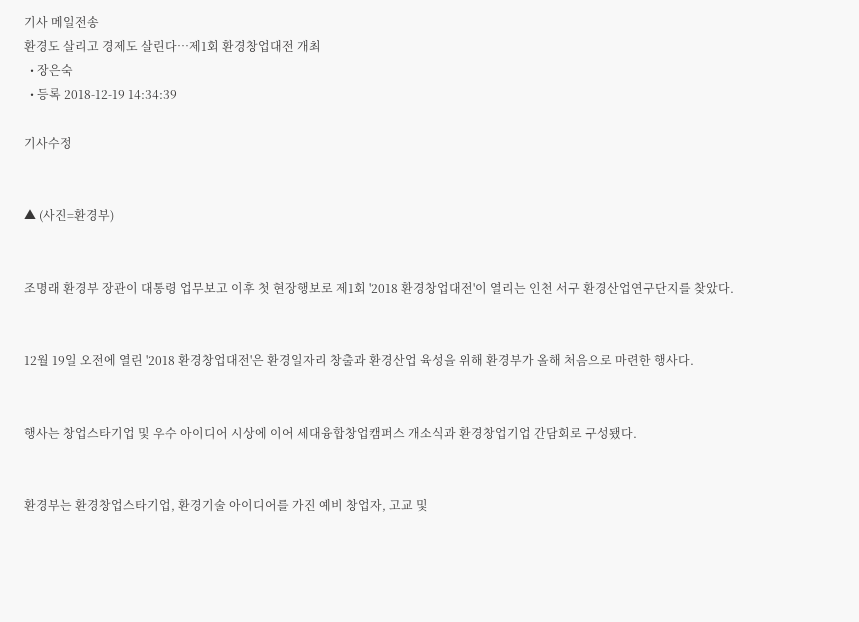기사 메일전송
환경도 살리고 경제도 살린다…제1회 환경창업대전 개최
  • 장은숙
  • 등록 2018-12-19 14:34:39

기사수정


▲ (사진=환경부)


조명래 환경부 장관이 대통령 업무보고 이후 첫 현장행보로 제1회 '2018 환경창업대전'이 열리는 인천 서구 환경산업연구단지를 찾았다.


12월 19일 오전에 열린 '2018 환경창업대전'은 환경일자리 창출과 환경산업 육성을 위해 환경부가 올해 처음으로 마련한 행사다.


행사는 창업스타기업 및 우수 아이디어 시상에 이어 세대융합창업캠퍼스 개소식과 환경창업기업 간담회로 구성됐다.


환경부는 환경창업스타기업, 환경기술 아이디어를 가진 예비 창업자, 고교 및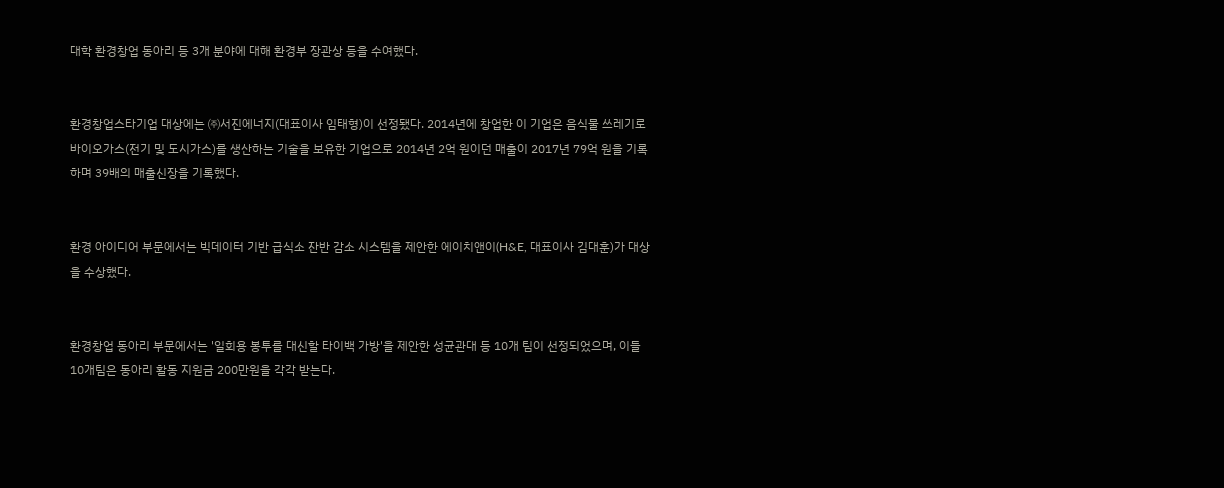대학 환경창업 동아리 등 3개 분야에 대해 환경부 장관상 등을 수여했다.


환경창업스타기업 대상에는 ㈜서진에너지(대표이사 임태형)이 선정됐다. 2014년에 창업한 이 기업은 음식물 쓰레기로 바이오가스(전기 및 도시가스)를 생산하는 기술을 보유한 기업으로 2014년 2억 원이던 매출이 2017년 79억 원을 기록하며 39배의 매출신장을 기록했다.


환경 아이디어 부문에서는 빅데이터 기반 급식소 잔반 감소 시스템을 제안한 에이치앤이(H&E, 대표이사 김대훈)가 대상을 수상했다.


환경창업 동아리 부문에서는 '일회용 봉투를 대신할 타이백 가방'을 제안한 성균관대 등 10개 팀이 선정되었으며, 이들 10개팀은 동아리 활동 지원금 200만원을 각각 받는다.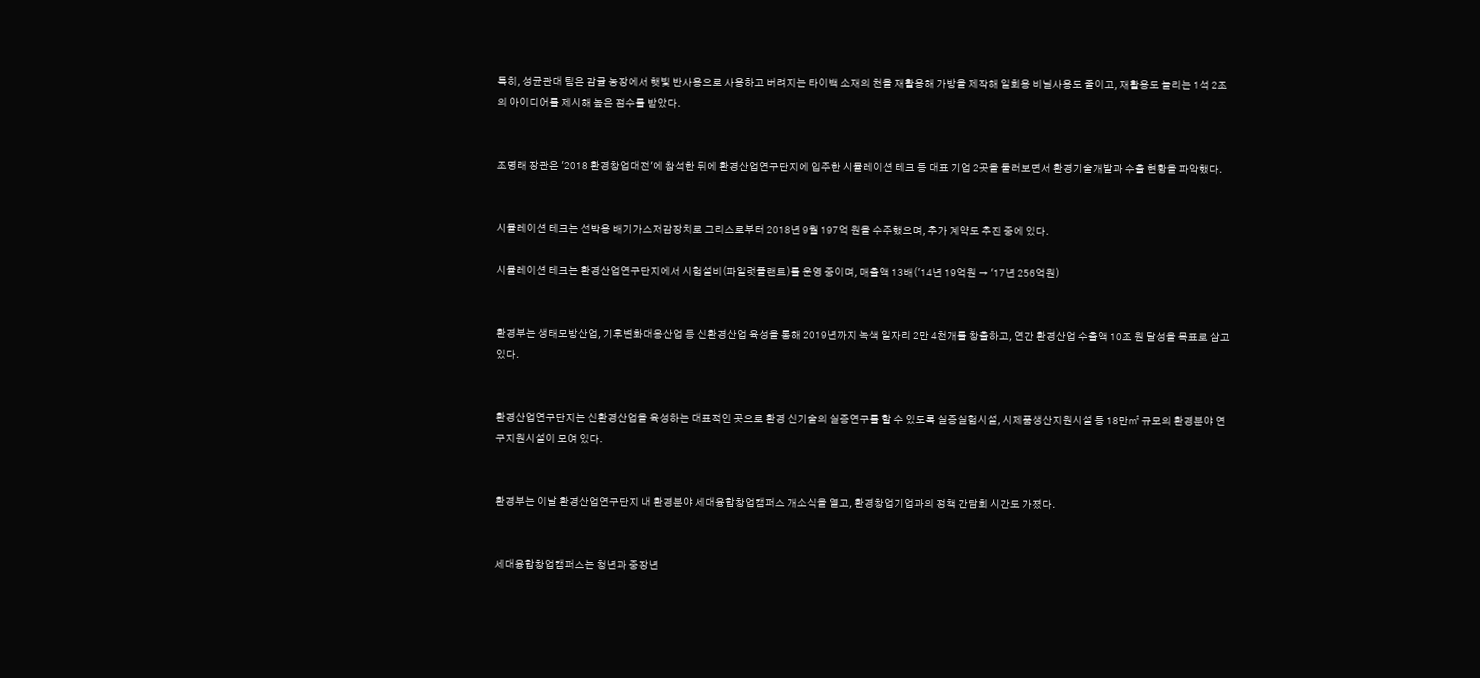특히, 성균관대 팀은 감귤 농장에서 햇빛 반사용으로 사용하고 버려지는 타이백 소재의 천을 재활용해 가방을 제작해 일회용 비닐사용도 줄이고, 재활용도 늘리는 1석 2조의 아이디어를 제시해 높은 점수를 받았다.


조명래 장관은 '2018 환경창업대전'에 참석한 뒤에 환경산업연구단지에 입주한 시뮬레이션 테크 등 대표 기업 2곳을 둘러보면서 환경기술개발과 수출 현황을 파악했다.


시뮬레이션 테크는 선박용 배기가스저감장치로 그리스로부터 2018년 9월 197억 원을 수주했으며, 추가 계약도 추진 중에 있다.

시뮬레이션 테크는 환경산업연구단지에서 시험설비(파일럿플랜트)를 운영 중이며, 매출액 13배('14년 19억원 → '17년 256억원)


환경부는 생태모방산업, 기후변화대응산업 등 신환경산업 육성을 통해 2019년까지 녹색 일자리 2만 4천개를 창출하고, 연간 환경산업 수출액 10조 원 달성을 목표로 삼고 있다.


환경산업연구단지는 신환경산업을 육성하는 대표적인 곳으로 환경 신기술의 실증연구를 할 수 있도록 실증실험시설, 시제품생산지원시설 등 18만㎡ 규모의 환경분야 연구지원시설이 모여 있다.


환경부는 이날 환경산업연구단지 내 환경분야 세대융합창업캠퍼스 개소식을 열고, 환경창업기업과의 정책 간담회 시간도 가졌다.


세대융합창업캠퍼스는 청년과 중장년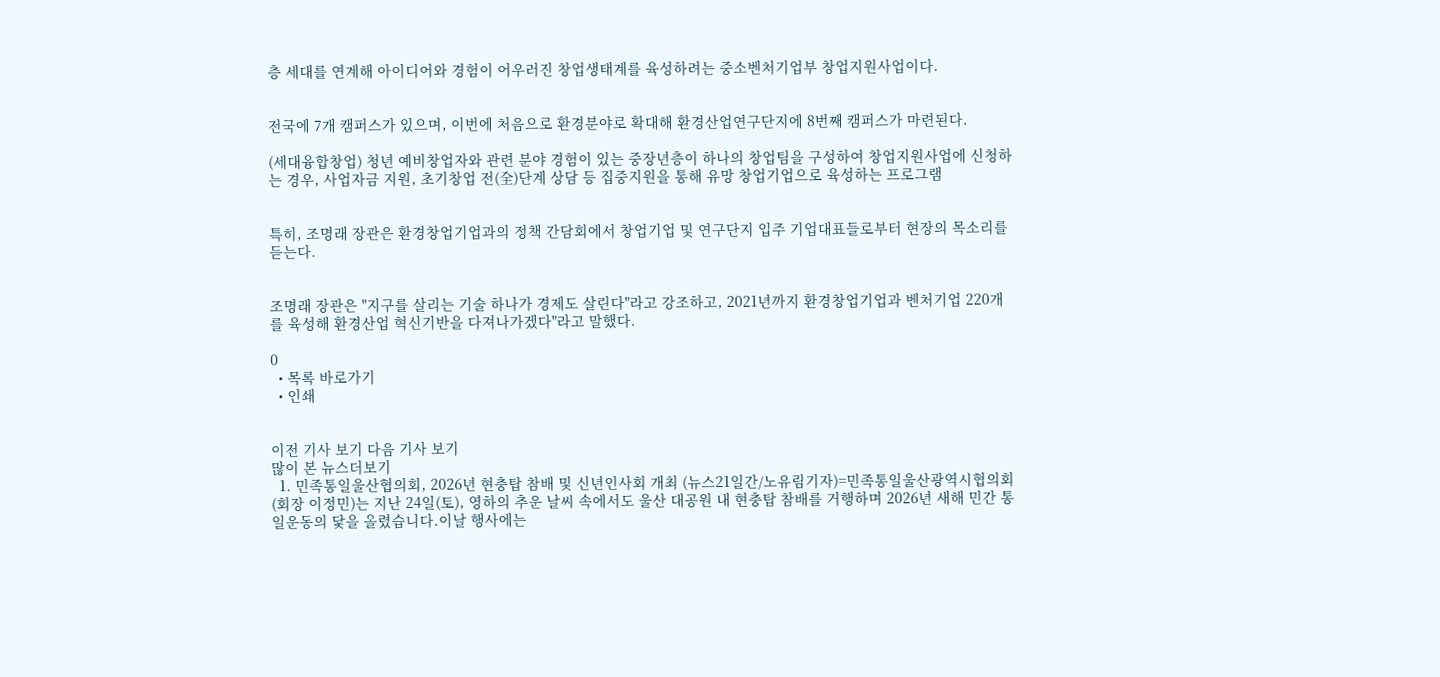층 세대를 연계해 아이디어와 경험이 어우러진 창업생태계를 육성하려는 중소벤처기업부 창업지원사업이다.


전국에 7개 캠퍼스가 있으며, 이번에 처음으로 환경분야로 확대해 환경산업연구단지에 8번째 캠퍼스가 마련된다.

(세대융합창업) 청년 예비창업자와 관련 분야 경험이 있는 중장년층이 하나의 창업팀을 구성하여 창업지원사업에 신청하는 경우, 사업자금 지원, 초기창업 전(全)단계 상담 등 집중지원을 통해 유망 창업기업으로 육성하는 프로그램


특히, 조명래 장관은 환경창업기업과의 정책 간담회에서 창업기업 및 연구단지 입주 기업대표들로부터 현장의 목소리를 듣는다.


조명래 장관은 "지구를 살리는 기술 하나가 경제도 살린다"라고 강조하고, 2021년까지 환경창업기업과 벤처기업 220개를 육성해 환경산업 혁신기반을 다져나가겠다"라고 말했다.

0
  • 목록 바로가기
  • 인쇄


이전 기사 보기 다음 기사 보기
많이 본 뉴스더보기
  1. 민족통일울산협의회, 2026년 현충탑 참배 및 신년인사회 개최 (뉴스21일간/노유림기자)=민족통일울산광역시협의회(회장 이정민)는 지난 24일(토), 영하의 추운 날씨 속에서도 울산 대공원 내 현충탑 참배를 거행하며 2026년 새해 민간 통일운동의 닻을 올렸습니다.이날 행사에는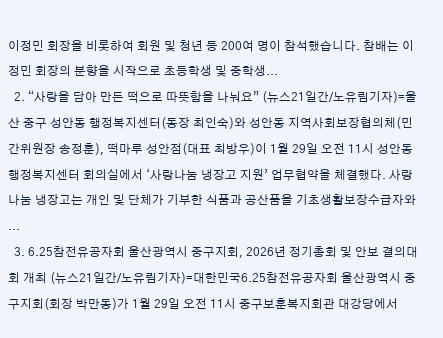이정민 회장을 비롯하여 회원 및 청년 등 200여 명이 참석했습니다. 참배는 이정민 회장의 분향을 시작으로 초등학생 및 중학생...
  2. “사랑을 담아 만든 떡으로 따뜻함을 나눠요” (뉴스21일간/노유림기자)=울산 중구 성안동 행정복지센터(동장 최인숙)와 성안동 지역사회보장협의체(민간위원장 송정훈), 떡마루 성안점(대표 최방우)이 1월 29일 오전 11시 성안동 행정복지센터 회의실에서 ‘사랑나눔 냉장고 지원’ 업무협약을 체결했다. 사랑나눔 냉장고는 개인 및 단체가 기부한 식품과 공산품을 기초생활보장수급자와 ...
  3. 6.25참전유공자회 울산광역시 중구지회, 2026년 정기총회 및 안보 결의대회 개최 (뉴스21일간/노유림기자)=대한민국6.25참전유공자회 울산광역시 중구지회(회장 박만동)가 1월 29일 오전 11시 중구보훈복지회관 대강당에서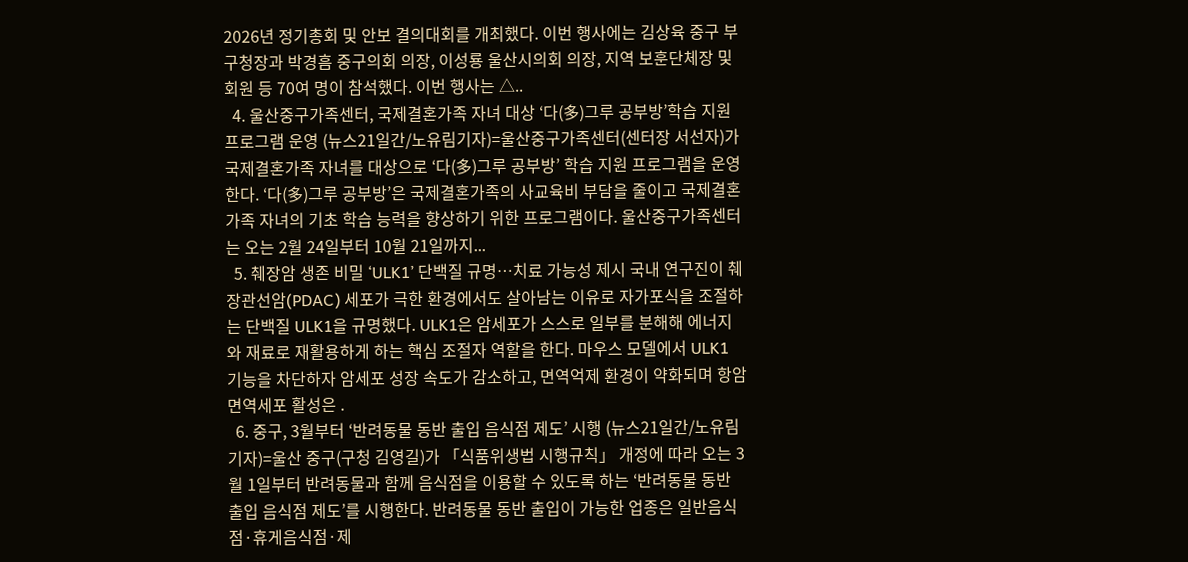2026년 정기총회 및 안보 결의대회를 개최했다. 이번 행사에는 김상육 중구 부구청장과 박경흠 중구의회 의장, 이성룡 울산시의회 의장, 지역 보훈단체장 및 회원 등 70여 명이 참석했다. 이번 행사는 △..
  4. 울산중구가족센터, 국제결혼가족 자녀 대상 ‘다(多)그루 공부방’학습 지원 프로그램 운영 (뉴스21일간/노유림기자)=울산중구가족센터(센터장 서선자)가 국제결혼가족 자녀를 대상으로 ‘다(多)그루 공부방’ 학습 지원 프로그램을 운영한다. ‘다(多)그루 공부방’은 국제결혼가족의 사교육비 부담을 줄이고 국제결혼가족 자녀의 기초 학습 능력을 향상하기 위한 프로그램이다. 울산중구가족센터는 오는 2월 24일부터 10월 21일까지...
  5. 췌장암 생존 비밀 ‘ULK1’ 단백질 규명…치료 가능성 제시 국내 연구진이 췌장관선암(PDAC) 세포가 극한 환경에서도 살아남는 이유로 자가포식을 조절하는 단백질 ULK1을 규명했다. ULK1은 암세포가 스스로 일부를 분해해 에너지와 재료로 재활용하게 하는 핵심 조절자 역할을 한다. 마우스 모델에서 ULK1 기능을 차단하자 암세포 성장 속도가 감소하고, 면역억제 환경이 약화되며 항암 면역세포 활성은 .
  6. 중구, 3월부터 ‘반려동물 동반 출입 음식점 제도’ 시행 (뉴스21일간/노유림기자)=울산 중구(구청 김영길)가 「식품위생법 시행규칙」 개정에 따라 오는 3월 1일부터 반려동물과 함께 음식점을 이용할 수 있도록 하는 ‘반려동물 동반 출입 음식점 제도’를 시행한다. 반려동물 동반 출입이 가능한 업종은 일반음식점·휴게음식점·제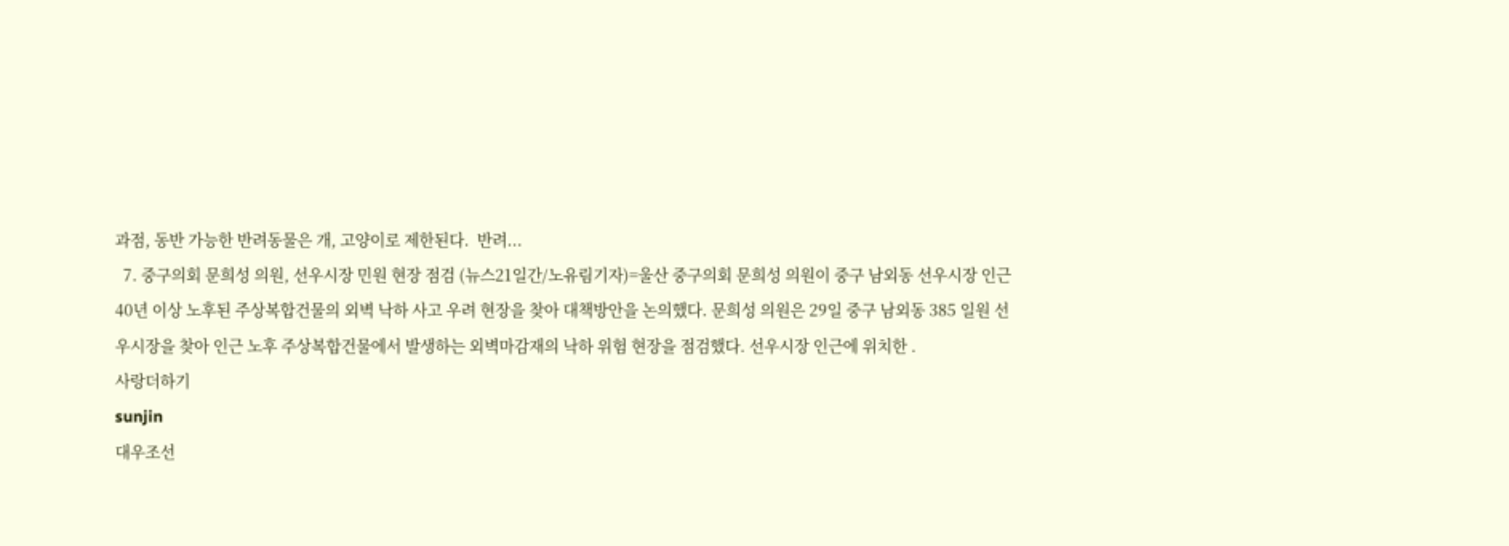과점, 동반 가능한 반려동물은 개, 고양이로 제한된다.  반려...
  7. 중구의회 문희성 의원, 선우시장 민원 현장 점검 (뉴스21일간/노유림기자)=울산 중구의회 문희성 의원이 중구 남외동 선우시장 인근 40년 이상 노후된 주상복합건물의 외벽 낙하 사고 우려 현장을 찾아 대책방안을 논의했다. 문희성 의원은 29일 중구 남외동 385 일원 선우시장을 찾아 인근 노후 주상복합건물에서 발생하는 외벽마감재의 낙하 위험 현장을 점검했다. 선우시장 인근에 위치한 .
사랑더하기
sunjin
대우조선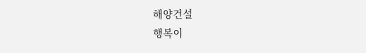해양건설
행복이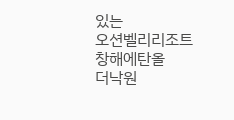있는
오션벨리리조트
창해에탄올
더낙원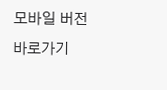모바일 버전 바로가기